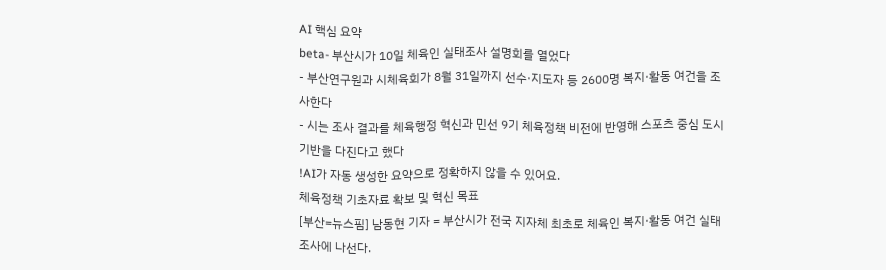AI 핵심 요약
beta- 부산시가 10일 체육인 실태조사 설명회를 열었다
- 부산연구원과 시체육회가 8월 31일까지 선수·지도자 등 2600명 복지·활동 여건을 조사한다
- 시는 조사 결과를 체육행정 혁신과 민선 9기 체육정책 비전에 반영해 스포츠 중심 도시 기반을 다진다고 했다
!AI가 자동 생성한 요약으로 정확하지 않을 수 있어요.
체육정책 기초자료 확보 및 혁신 목표
[부산=뉴스핌] 남동현 기자 = 부산시가 전국 지자체 최초로 체육인 복지·활동 여건 실태조사에 나선다.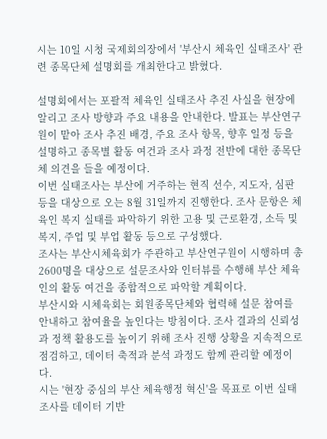시는 10일 시청 국제회의장에서 '부산시 체육인 실태조사' 관련 종목단체 설명회를 개최한다고 밝혔다.

설명회에서는 포괄적 체육인 실태조사 추진 사실을 현장에 알리고 조사 방향과 주요 내용을 안내한다. 발표는 부산연구원이 맡아 조사 추진 배경, 주요 조사 항목, 향후 일정 등을 설명하고 종목별 활동 여건과 조사 과정 전반에 대한 종목단체 의견을 들을 예정이다.
이번 실태조사는 부산에 거주하는 현직 선수, 지도자, 심판 등을 대상으로 오는 8월 31일까지 진행한다. 조사 문항은 체육인 복지 실태를 파악하기 위한 고용 및 근로환경, 소득 및 복지, 주업 및 부업 활동 등으로 구성했다.
조사는 부산시체육회가 주관하고 부산연구원이 시행하며 총 2600명을 대상으로 설문조사와 인터뷰를 수행해 부산 체육인의 활동 여건을 종합적으로 파악할 계획이다.
부산시와 시체육회는 회원종목단체와 협력해 설문 참여를 안내하고 참여율을 높인다는 방침이다. 조사 결과의 신뢰성과 정책 활용도를 높이기 위해 조사 진행 상황을 지속적으로 점검하고, 데이터 축적과 분석 과정도 함께 관리할 예정이다.
시는 '현장 중심의 부산 체육행정 혁신'을 목표로 이번 실태조사를 데이터 기반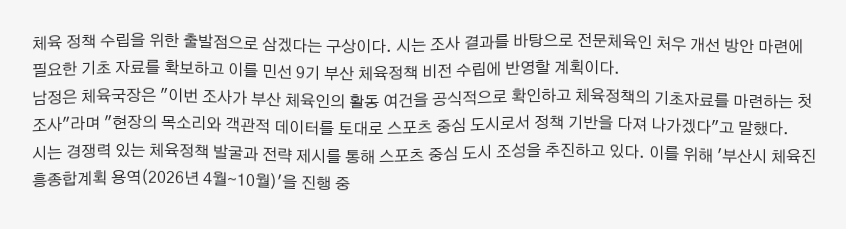체육 정책 수립을 위한 출발점으로 삼겠다는 구상이다. 시는 조사 결과를 바탕으로 전문체육인 처우 개선 방안 마련에 필요한 기초 자료를 확보하고 이를 민선 9기 부산 체육정책 비전 수립에 반영할 계획이다.
남정은 체육국장은 "이번 조사가 부산 체육인의 활동 여건을 공식적으로 확인하고 체육정책의 기초자료를 마련하는 첫 조사"라며 "현장의 목소리와 객관적 데이터를 토대로 스포츠 중심 도시로서 정책 기반을 다져 나가겠다"고 말했다.
시는 경쟁력 있는 체육정책 발굴과 전략 제시를 통해 스포츠 중심 도시 조성을 추진하고 있다. 이를 위해 '부산시 체육진흥종합계획 용역(2026년 4월∼10월)'을 진행 중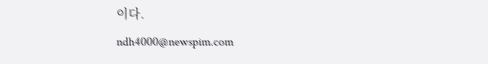이다.
ndh4000@newspim.com